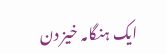ایک ہنگامہ خیز دن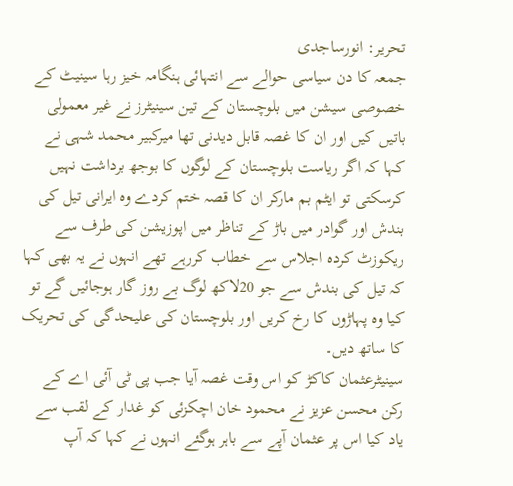تحریر: انورساجدی
جمعہ کا دن سیاسی حوالے سے انتہائی ہنگامہ خیز رہا سینیٹ کے خصوصی سیشن میں بلوچستان کے تین سینیٹرز نے غیر معمولی باتیں کیں اور ان کا غصہ قابل دیدنی تھا میرکبیر محمد شہی نے کہا کہ اگر ریاست بلوچستان کے لوگوں کا بوجھ برداشت نہیں کرسکتی تو ایٹم بم مارکر ان کا قصہ ختم کردے وہ ایرانی تیل کی بندش اور گوادر میں باڑ کے تناظر میں اپوزیشن کی طرف سے ریکوزٹ کردہ اجلاس سے خطاب کررہے تھے انہوں نے یہ بھی کہا کہ تیل کی بندش سے جو 20لاکھ لوگ بے روز گار ہوجائیں گے تو کیا وہ پہاڑوں کا رخ کریں اور بلوچستان کی علیحدگی کی تحریک کا ساتھ دیں۔
سینیٹرعثمان کاکڑ کو اس وقت غصہ آیا جب پی ٹی آئی اے کے رکن محسن عزیز نے محمود خان اچکزئی کو غدار کے لقب سے یاد کیا اس پر عثمان آپے سے باہر ہوگئے انہوں نے کہا کہ آپ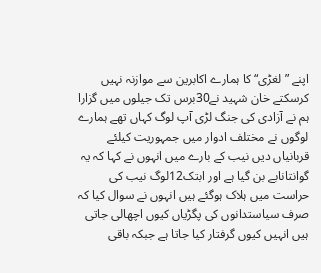اپنے ”لغڑی“ کا ہمارے اکابرین سے موازنہ نہیں کرسکتے خان شہید نے30برس تک جیلوں میں گزارا ہم نے آزادی کی جنگ لڑی آپ لوگ کہاں تھے ہمارے لوگوں نے مختلف ادوار میں جمہوریت کیلئے قربانیاں دیں نیب کے بارے میں انہوں نے کہا کہ یہ گوانتانابے بن گیا ہے اور ابتک12لوگ نیب کی حراست میں ہلاک ہوگئے ہیں انہوں نے سوال کیا کہ صرف سیاستدانوں کی پگڑیاں کیوں اچھالی جاتی ہیں انہیں کیوں گرفتار کیا جاتا ہے جبکہ باقی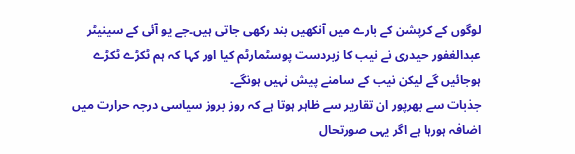لوگوں کے کرپشن کے بارے میں آنکھیں بند رکھی جاتی ہیں۔جے یو آئی کے سینیٹر عبدالغفور حیدری نے نیب کا زبردست پوسٹمارٹم کیا اور کہا کہ ہم ٹکڑے ٹکڑے ہوجائیں گے لیکن نیب کے سامنے پیش نہیں ہونگے۔
جذبات سے بھرپور ان تقاریر سے ظاہر ہوتا ہے کہ روز بروز سیاسی درجہ حرارت میں اضافہ ہورہا ہے اگر یہی صورتحال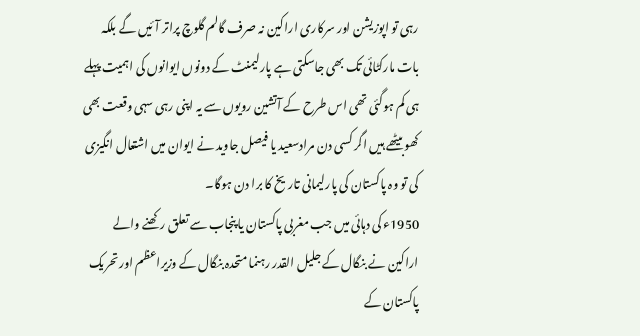رہی تو اپوزیشن اور سرکاری اراکین نہ صرف گالم گلوچ پراتر آئیں گے بلکہ بات مارکٹائی تک بھی جاسکتی ہے پارلیمنٹ کے دونوں ایوانوں کی اہمیت پہلے ہی کم ہوگئی تھی اس طرح کے آتشین رویوں سے یہ اپنی رہی سہی وقعت بھی کھوبیٹھے ہیں اگر کسی دن مرادسعید یا فیصل جاوید نے ایوان میں اشتعال انگیزی کی تو وہ پاکستان کی پارلیمانی تاریخ کا برا دن ہوگا۔
1950ء کی دہائی میں جب مغربی پاکستان یا پنجاب سے تعلق رکھنے والے اراکین نے بنگال کے جلیل القدر رہنما متحدہ بنگال کے وزیراعظم اور تحریک پاکستان کے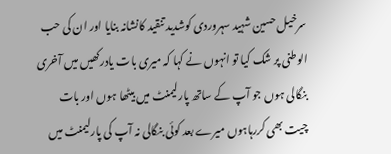سرخیل حسین شہید سہروردی کوشدید تنقید کانشانہ بنایا اور ان کی حب الوطنی پر شک کیا تو انہوں نے کہا کہ میری بات یادرکھیں میں آخری بنگالی ہوں جو آپ کے ساتھ پارلیمنٹ میں بیٹھا ہوں اور بات چیت بھی کررہاہوں میرے بعد کوئی بنگالی نہ آپ کی پارلیمنٹ میں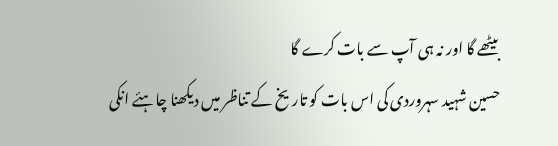بیٹھے گا اور نہ ہی آپ سے بات کرے گا
حسین شہید سہروردی کی اس بات کو تاریخ کے تناظر میں دیکھنا چاہئے انکی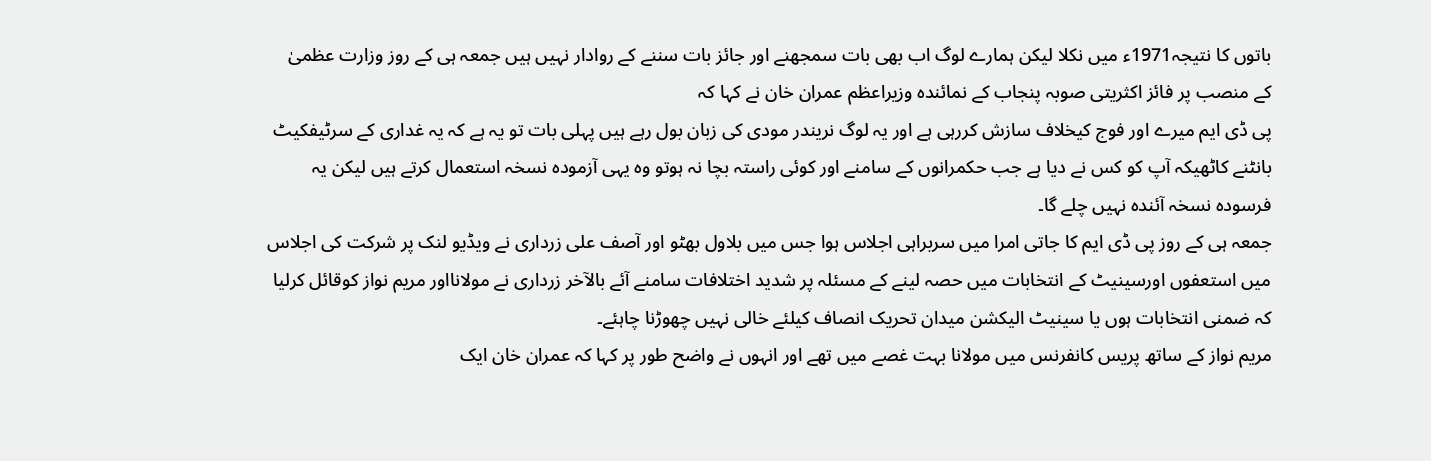باتوں کا نتیجہ1971ء میں نکلا لیکن ہمارے لوگ اب بھی بات سمجھنے اور جائز بات سننے کے روادار نہیں ہیں جمعہ ہی کے روز وزارت عظمیٰ کے منصب پر فائز اکثریتی صوبہ پنجاب کے نمائندہ وزیراعظم عمران خان نے کہا کہ
پی ڈی ایم میرے اور فوج کیخلاف سازش کررہی ہے اور یہ لوگ نریندر مودی کی زبان بول رہے ہیں پہلی بات تو یہ ہے کہ یہ غداری کے سرٹیفکیٹ بانٹنے کاٹھیکہ آپ کو کس نے دیا ہے جب حکمرانوں کے سامنے اور کوئی راستہ بچا نہ ہوتو وہ یہی آزمودہ نسخہ استعمال کرتے ہیں لیکن یہ فرسودہ نسخہ آئندہ نہیں چلے گا۔
جمعہ ہی کے روز پی ڈی ایم کا جاتی امرا میں سربراہی اجلاس ہوا جس میں بلاول بھٹو اور آصف علی زرداری نے ویڈیو لنک پر شرکت کی اجلاس میں استعفوں اورسینیٹ کے انتخابات میں حصہ لینے کے مسئلہ پر شدید اختلافات سامنے آئے بالآخر زرداری نے مولانااور مریم نواز کوقائل کرلیا کہ ضمنی انتخابات ہوں یا سینیٹ الیکشن میدان تحریک انصاف کیلئے خالی نہیں چھوڑنا چاہئے۔
مریم نواز کے ساتھ پریس کانفرنس میں مولانا بہت غصے میں تھے اور انہوں نے واضح طور پر کہا کہ عمران خان ایک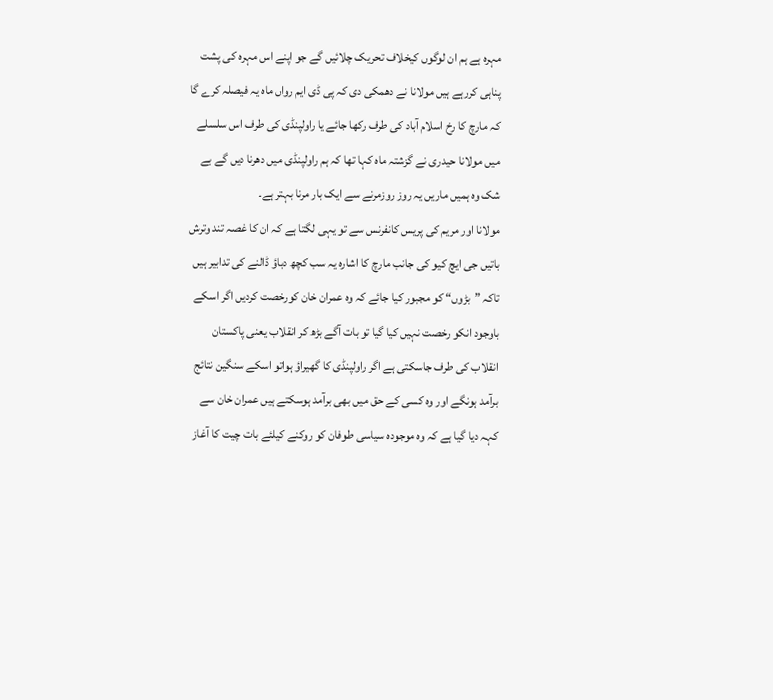مہرہ ہے ہم ان لوگوں کیخلاف تحریک چلائیں گے جو اپنے اس مہرہ کی پشت پناہی کررہے ہیں مولانا نے دھمکی دی کہ پی ڈی ایم رواں ماہ یہ فیصلہ کرے گا کہ مارچ کا رخ اسلام آباد کی طرف رکھا جائے یا راولپنڈی کی طرف اس سلسلے میں مولانا حیدری نے گزشتہ ماہ کہا تھا کہ ہم راولپنڈی میں دھرنا دیں گے بے شک وہ ہمیں ماریں یہ روز روزمرنے سے ایک بار مرنا بہتر ہے۔
مولانا اور مریم کی پریس کانفرنس سے تو یہی لگتا ہے کہ ان کا غصہ تند وترش باتیں جی ایچ کیو کی جانب مارچ کا اشارہ یہ سب کچھ دباؤ ڈالنے کی تدابیر ہیں تاکہ ”بڑوں“ کو مجبور کیا جائے کہ وہ عمران خان کورخصت کردیں اگر اسکے باوجود انکو رخصت نہیں کیا گیا تو بات آگے بڑھ کر انقلاب یعنی پاکستان انقلاب کی طرف جاسکتی ہے اگر راولپنڈی کا گھیراؤ ہواتو اسکے سنگین نتائج برآمد ہونگے اور وہ کسی کے حق میں بھی برآمد ہوسکتے ہیں عمران خان سے کہہ دیا گیا ہے کہ وہ موجودہ سیاسی طوفان کو روکنے کیلئے بات چیت کا آغاز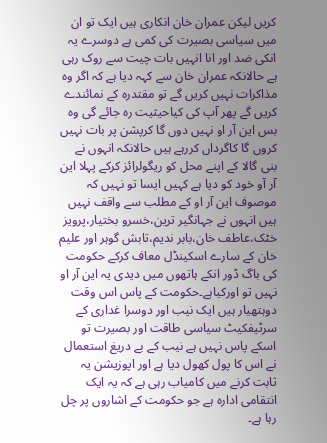کریں لیکن عمران خان انکاری ہیں ایک تو ان میں سیاسی بصیرت کی کمی ہے دوسرے یہ انکی ضد اور انا انہیں بات چیت سے روک رہی ہے حالانکہ عمران خان سے کہہ دیا ہے کہ اگر وہ مذاکرات نہیں کریں گے تو مقتدرہ کے نمائندے کریں گے پھر آپ کی کیاحیثیت رہ جائے گی وہ بس این آر او نہیں دوں گا کرپشن پر بات نہیں کروں گا کاگرداں کررہے ہیں حالانکہ انہوں نے بنی گالا کے اپنے محل کو ریگولرائز کرکے پہلا این آر آو خود کو دیا ہے کہیں ایسا تو نہیں کہ موصوف این آر او کے مطلب سے واقف نہیں ہیں انہوں نے جہانگیر ترین،خسرو بختیار،پرویز خٹک،عاطف خان،بابر ندیم،تابش گوہر اور علیم خان کے سارے اسکینڈل معاف کرکے حکومت کی باگ ڈور انکے ہاتھوں میں دیدی یہ این آر او نہیں تو اورکیاہے۔حکومت کے پاس اس وقت دوہتھیار ہیں ایک نیب اور دوسرا غداری کے سرٹیفکیٹ سیاسی طاقت اور بصیرت تو اسکے پاس نہیں ہے نیب کے بے دریغ استعمال نے اس کا پول کھول دیا ہے اور اپوزیشن یہ ثابت کرنے میں کامیاب رہی ہے کہ یہ ایک انتقامی ادارہ ہے جو حکومت کے اشاروں پر چل رہا ہے۔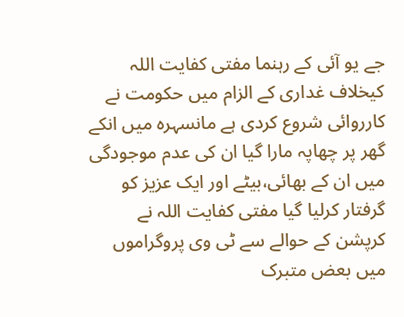جے یو آئی کے رہنما مفتی کفایت اللہ کیخلاف غداری کے الزام میں حکومت نے کارروائی شروع کردی ہے مانسہرہ میں انکے گھر پر چھاپہ مارا گیا ان کی عدم موجودگی میں ان کے بھائی،بیٹے اور ایک عزیز کو گرفتار کرلیا گیا مفتی کفایت اللہ نے کرپشن کے حوالے سے ٹی وی پروگراموں میں بعض متبرک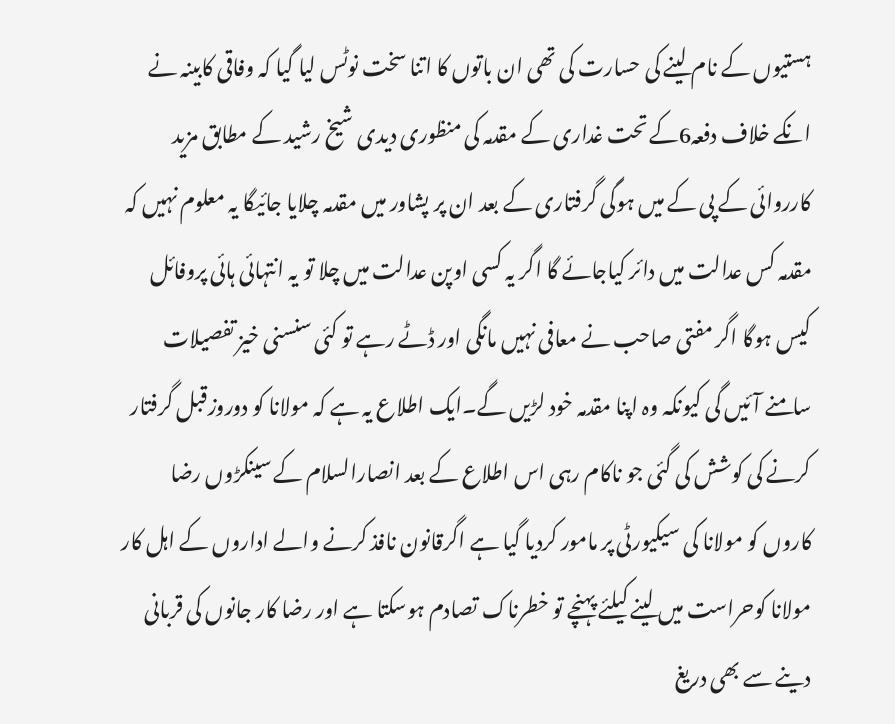ہستیوں کے نام لینے کی حسارت کی تھی ان باتوں کا اتنا سخت نوٹس لیا گیا کہ وفاقی کابینہ نے انکے خلاف دفعہ6کے تحت غداری کے مقدمہ کی منظوری دیدی شیخ رشید کے مطابق مزید کارروائی کے پی کے میں ہوگی گرفتاری کے بعد ان پر پشاور میں مقدمہ چلایا جائیگا یہ معلوم نہیں کہ مقدمہ کس عدالت میں دائر کیاجائے گا اگر یہ کسی اوپن عدالت میں چلا تو یہ انتہائی ہائی پروفائل کیس ہوگا اگر مفتی صاحب نے معافی نہیں مانگی اور ڈٹے رہے تو کئی سنسنی خیز تفصیلات سامنے آئیں گی کیونکہ وہ اپنا مقدمہ خود لڑیں گے۔ایک اطلاع یہ ہے کہ مولانا کو دوروزقبل گرفتار کرنے کی کوشش کی گئی جو ناکام رہی اس اطلاع کے بعد انصارالسلام کے سینکڑوں رضا کاروں کو مولانا کی سیکیورٹی پر مامور کردیا گیا ہے اگرقانون نافذ کرنے والے اداروں کے اہل کار مولانا کوحراست میں لینے کیلئے پہنچے تو خطرناک تصادم ہوسکتا ہے اور رضا کار جانوں کی قربانی دینے سے بھی دریغ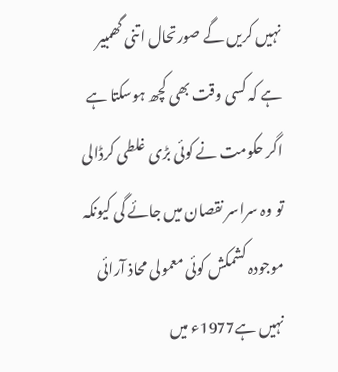نہیں کریں گے صورتحال اتنی گھمبیر ہے کہ کسی وقت بھی کچھ ہوسکتا ہے اگر حکومت نے کوئی بڑی غلطی کرڈالی تو وہ سراسر نقصان میں جائے گی کیونکہ موجودہ کشمکش کوئی معمولی محاذ آرائی نہیں ہے1977ء میں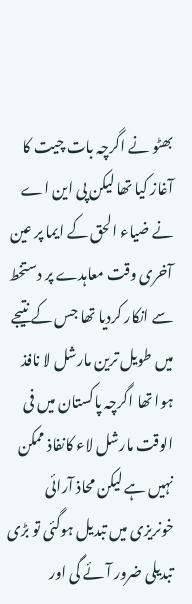بھٹو نے اگرچہ بات چیت کا آغاز کیا تھا لیکن پی این اے نے ضیاء الحق کے ایما پر عین آخری وقت معاہدے پر دستخط سے انکار کردیا تھا جس کے نتیجے میں طویل ترین مارشل لا نافذ ہوا تھا اگرچہ پاکستان میں فی الوقت مارشل لاء کانفاذ ممکن نہیں ہے لیکن محاذ آرائی خونریزی میں تبدیل ہوگئی تو بڑی تبدیلی ضرور آئے گی اور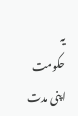یہ حکومت اپنی مدت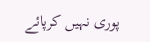پوری نہیں کرپائے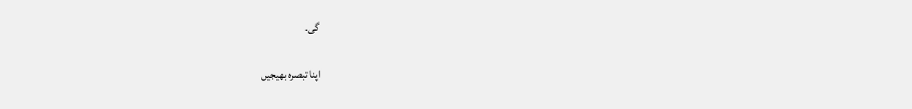گی۔

اپنا تبصرہ بھیجیں